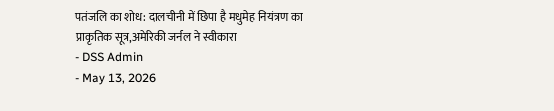पतंजलि का शोध: दालचीनी में छिपा है मधुमेह नियंत्रण का प्राकृतिक सूत्र,अमेरिकी जर्नल ने स्वीकारा
- DSS Admin
- May 13, 2026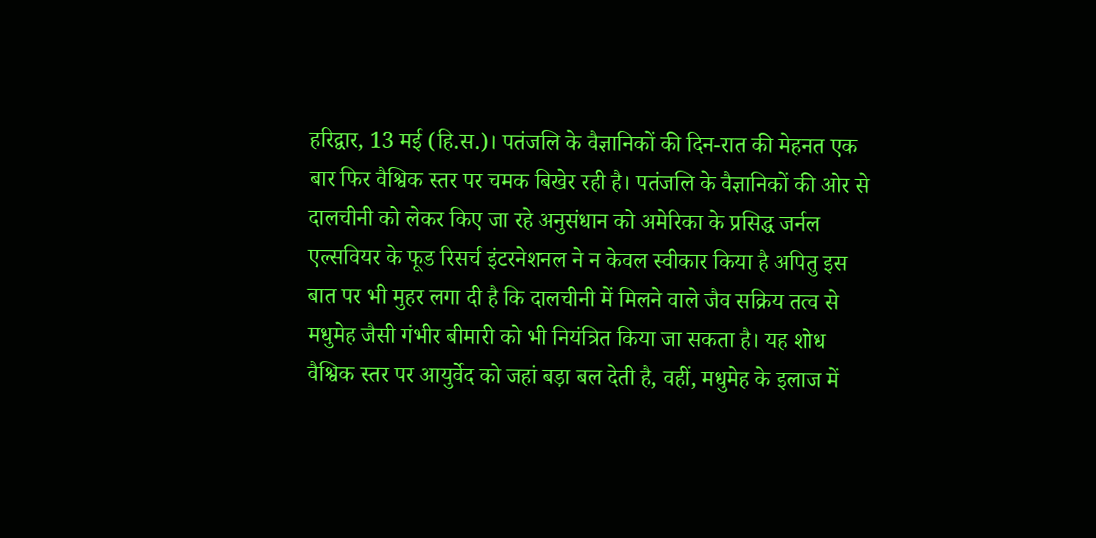हरिद्वार, 13 मई (हि.स.)। पतंजलि के वैज्ञानिकों की दिन-रात की मेहनत एक बार फिर वैश्विक स्तर पर चमक बिखेर रही है। पतंजलि के वैज्ञानिकों की ओर से दालचीनी को लेकर किए जा रहे अनुसंधान को अमेरिका के प्रसिद्ध जर्नल एल्सवियर के फूड रिसर्च इंटरनेशनल ने न केवल स्वीकार किया है अपितु इस बात पर भी मुहर लगा दी है कि दालचीनी में मिलने वाले जैव सक्रिय तत्व से मधुमेह जैसी गंभीर बीमारी को भी नियंत्रित किया जा सकता है। यह शोध वैश्विक स्तर पर आयुर्वेद को जहां बड़ा बल देती है, वहीं, मधुमेह के इलाज में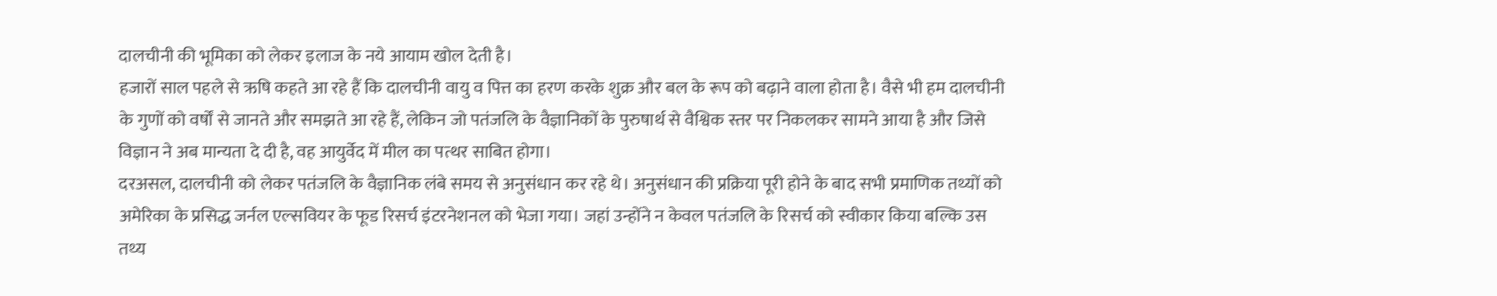दालचीनी की भूमिका को लेकर इलाज के नये आयाम खोल देती है।
हजारों साल पहले से ऋषि कहते आ रहे हैं कि दालचीनी वायु व पित्त का हरण करके शुक्र और बल के रूप को बढ़ाने वाला होता है। वैसे भी हम दालचीनी के गुणों को वर्षों से जानते और समझते आ रहे हैं, लेकिन जो पतंजलि के वैज्ञानिकों के पुरुषार्थ से वैश्विक स्तर पर निकलकर सामने आया है और जिसे विज्ञान ने अब मान्यता दे दी है, वह आयुर्वेद में मील का पत्थर साबित होगा।
दरअसल, दालचीनी को लेकर पतंजलि के वैज्ञानिक लंबे समय से अनुसंधान कर रहे थे। अनुसंधान की प्रक्रिया पूरी होने के बाद सभी प्रमाणिक तथ्यों को अमेरिका के प्रसिद्ध जर्नल एल्सवियर के फूड रिसर्च इंटरनेशनल को भेजा गया। जहां उन्होंने न केवल पतंजलि के रिसर्च को स्वीकार किया बल्कि उस तथ्य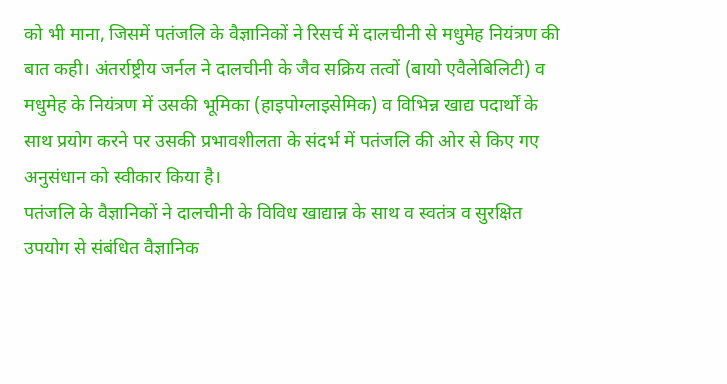को भी माना, जिसमें पतंजलि के वैज्ञानिकों ने रिसर्च में दालचीनी से मधुमेह नियंत्रण की बात कही। अंतर्राष्ट्रीय जर्नल ने दालचीनी के जैव सक्रिय तत्वों (बायो एवैलेबिलिटी) व मधुमेह के नियंत्रण में उसकी भूमिका (हाइपोग्लाइसेमिक) व विभिन्न खाद्य पदार्थों के साथ प्रयोग करने पर उसकी प्रभावशीलता के संदर्भ में पतंजलि की ओर से किए गए अनुसंधान को स्वीकार किया है।
पतंजलि के वैज्ञानिकों ने दालचीनी के विविध खाद्यान्न के साथ व स्वतंत्र व सुरक्षित उपयोग से संबंधित वैज्ञानिक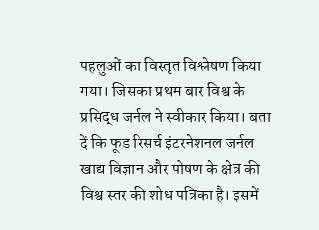पहलुओं का विस्तृत विश्लेषण किया गया। जिसका प्रथम बार विश्व के प्रसिद्ध जर्नल ने स्वीकार किया। बता दें कि फूड रिसर्च इंटरनेशनल जर्नल खाद्य विज्ञान और पोषण के क्षेत्र की विश्व स्तर की शोध पत्रिका है। इसमें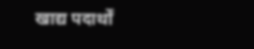खाद्य पदार्थों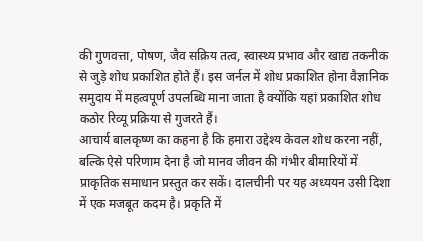की गुणवत्ता, पोषण, जैव सक्रिय तत्व, स्वास्थ्य प्रभाव और खाद्य तकनीक से जुड़े शोध प्रकाशित होते हैं। इस जर्नल में शोध प्रकाशित होना वैज्ञानिक समुदाय में महत्वपूर्ण उपलब्धि माना जाता है क्योंकि यहां प्रकाशित शोध कठोर रिव्यू प्रक्रिया से गुजरते हैं।
आचार्य बालकृष्ण का कहना है कि हमारा उद्देश्य केवल शोध करना नहीं, बल्कि ऐसे परिणाम देना है जो मानव जीवन की गंभीर बीमारियों में प्राकृतिक समाधान प्रस्तुत कर सकें। दालचीनी पर यह अध्ययन उसी दिशा में एक मजबूत कदम है। प्रकृति में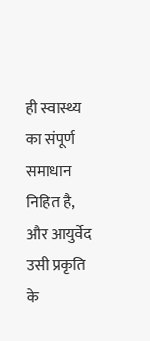ही स्वास्थ्य का संपूर्ण समाधान निहित है, और आयुर्वेद उसी प्रकृति के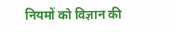नियमों को विज्ञान की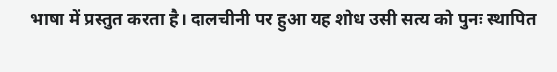भाषा में प्रस्तुत करता है। दालचीनी पर हुआ यह शोध उसी सत्य को पुनः स्थापित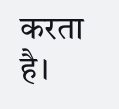करता है।